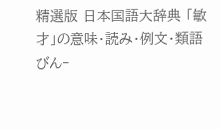精選版 日本国語大辞典 「敏才」の意味・読み・例文・類語
びん‐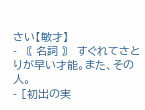さい【敏才】
- 〘 名詞 〙 すぐれてさとりが早い才能。また、その人。
- [初出の実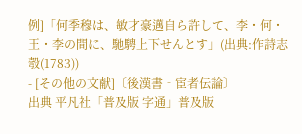例]「何季穆は、敏才豪邁自ら許して、李・何・王・李の間に、馳騁上下せんとす」(出典:作詩志彀(1783))
- [その他の文献]〔後漢書‐宦者伝論〕
出典 平凡社「普及版 字通」普及版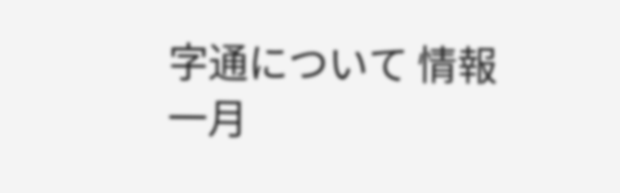字通について 情報
一月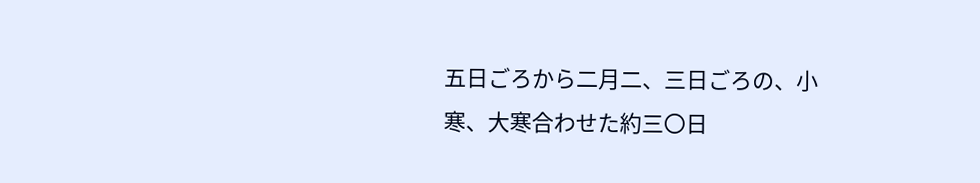五日ごろから二月二、三日ごろの、小寒、大寒合わせた約三〇日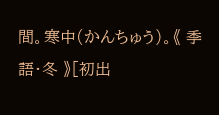間。寒中(かんちゅう)。《 季語・冬 》[初出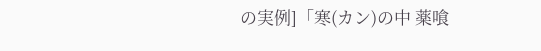の実例]「寒(カン)の中 薬喰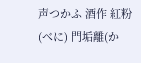声つかふ 酒作 紅粉(べに) 門垢離(か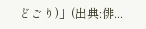どごり)」(出典:俳...